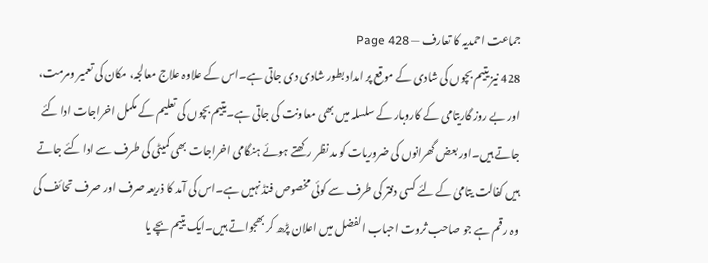جماعت احمدیہ کا تعارف — Page 428
428 نیز یتیم بچوں کی شادی کے موقع پر امداد بطور شادی دی جاتی ہے۔اس کے علاوہ علاج معالجہ، مکان کی تعمیر ومرمت، اور بے روز گاریتامی کے کاروبار کے سلسلہ میں بھی معاونت کی جاتی ہے۔یتیم بچوں کی تعلیم کے مکمل اخراجات ادا کئے جاتے ہیں۔اور بعض گھرانوں کی ضروریات کو مد نظر رکھتے ہوئے ہنگامی اخراجات بھی کمیٹی کی طرف سے ادا کئے جاتے ہیں کفالت یتامیٰ کے لئے کسی دفتر کی طرف سے کوئی مخصوص فنڈ نہیں ہے۔اس کی آمد کا ذریعہ صرف اور صرف تحائف کی وہ رقم ہے جو صاحب ثروت احباب الفضل میں اعلان پڑھ کر بھجواتے ہیں۔ایک یتیم بچے یا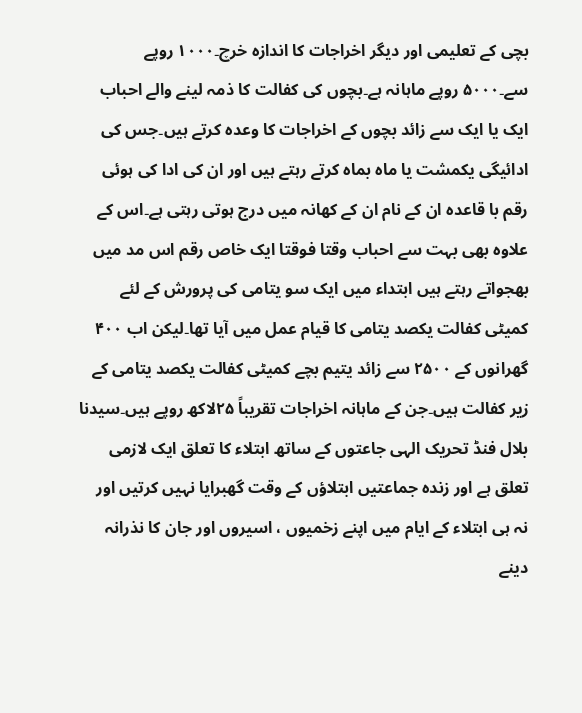بچی کے تعلیمی اور دیگر اخراجات کا اندازہ خرچ۔۱۰۰۰ روپے سے۔۵۰۰۰ روپے ماہانہ ہے۔بچوں کی کفالت کا ذمہ لینے والے احباب ایک یا ایک سے زائد بچوں کے اخراجات کا وعدہ کرتے ہیں۔جس کی ادائیگی یکمشت یا ماہ بماہ کرتے رہتے ہیں اور ان کی ادا کی ہوئی رقم با قاعدہ ان کے نام ان کے کھانہ میں درج ہوتی رہتی ہے۔اس کے علاوہ بھی بہت سے احباب وقتا فوقتا ایک خاص رقم اس مد میں بھجواتے رہتے ہیں ابتداء میں ایک سو یتامی کی پرورش کے لئے کمیٹی کفالت یکصد یتامی کا قیام عمل میں آیا تھا۔لیکن اب ۴۰۰ گھرانوں کے ۲۵۰۰ سے زائد یتیم بچے کمیٹی کفالت یکصد یتامی کے زیر کفالت ہیں۔جن کے ماہانہ اخراجات تقریباً ۲۵لاکھ روپے ہیں۔سیدنا بلال فنڈ تحریک الہی جاعتوں کے ساتھ ابتلاء کا تعلق ایک لازمی تعلق ہے اور زندہ جماعتیں ابتلاؤں کے وقت گھبرایا نہیں کرتیں اور نہ ہی ابتلاء کے ایام میں اپنے زخمیوں ، اسیروں اور جان کا نذرانہ دینے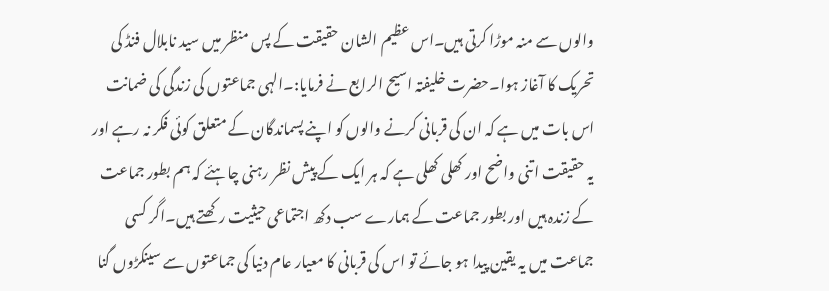والوں سے منہ موڑا کرتی ہیں۔اس عظیم الشان حقیقت کے پس منظر میں سید نابلال فنڈ کی تحریک کا آغاز ہوا۔حضرت خلیفتہ اسیح الرابع نے فرمایا:۔الہی جماعتوں کی زندگی کی ضمانت اس بات میں ہے کہ ان کی قربانی کرنے والوں کو اپنے پسماندگان کے متعلق کوئی فکر نہ رہے اور یہ حقیقت اتنی واضح اور کھلی کھلی ہے کہ ہر ایک کے پیش نظر رہنی چاہئے کہ ہم بطور جماعت کے زندہ ہیں اور بطور جماعت کے ہمارے سب دکھ اجتماعی حیثیت رکھتے ہیں۔اگر کسی جماعت میں یہ یقین پیدا ہو جائے تو اس کی قربانی کا معیار عام دنیا کی جماعتوں سے سینکڑوں گنا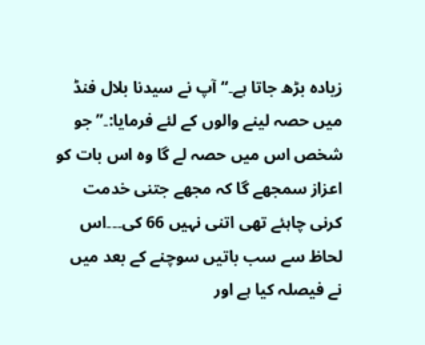زیادہ بڑھ جاتا ہے۔“ آپ نے سیدنا بلال فنڈ میں حصہ لینے والوں کے لئے فرمایا:۔”جو شخص اس میں حصہ لے گا وہ اس بات کو اعزاز سمجھے گا کہ مجھے جتنی خدمت کرنی چاہئے تھی اتنی نہیں 66 کی۔۔۔اس لحاظ سے سب باتیں سوچنے کے بعد میں نے فیصلہ کیا ہے اور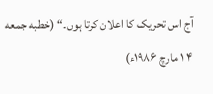آج اس تحریک کا اعلان کرتا ہوں۔“ (خطبه جمعه ۴ ۱ مارچ ۱۹۸۶ء)